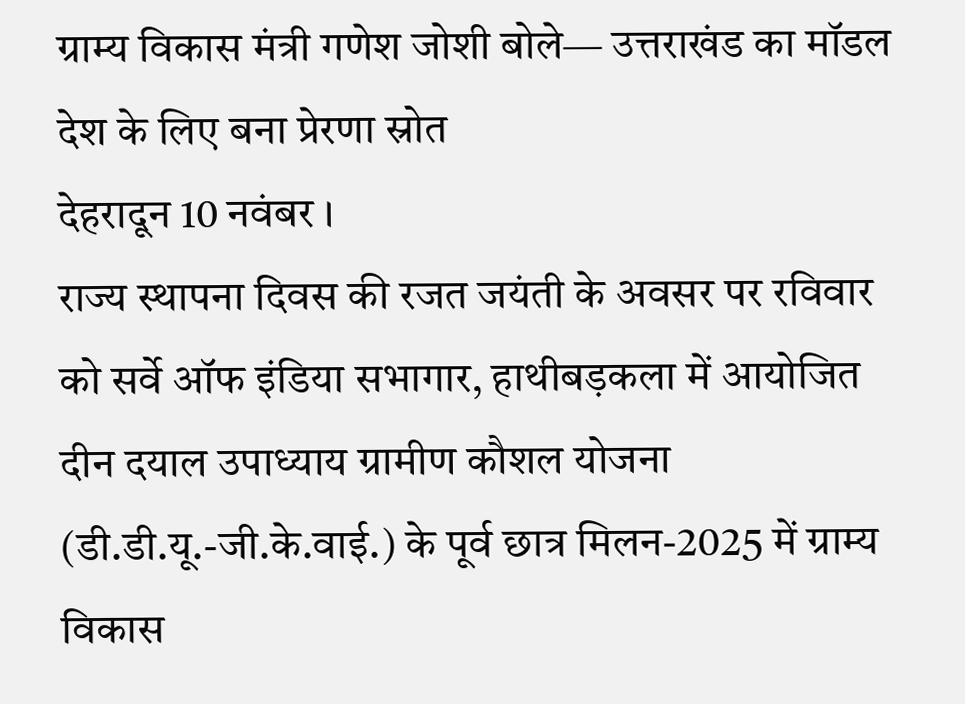ग्राम्य विकास मंत्री गणेश जोशी बोले— उत्तराखंड का मॉडल देश के लिए बना प्रेरणा स्रोत
देहरादून 10 नवंबर ।
राज्य स्थापना दिवस की रजत जयंती के अवसर पर रविवार को सर्वे ऑफ इंडिया सभागार, हाथीबड़कला में आयोजित दीन दयाल उपाध्याय ग्रामीण कौशल योजना (डी.डी.यू.-जी.के.वाई.) के पूर्व छात्र मिलन-2025 में ग्राम्य विकास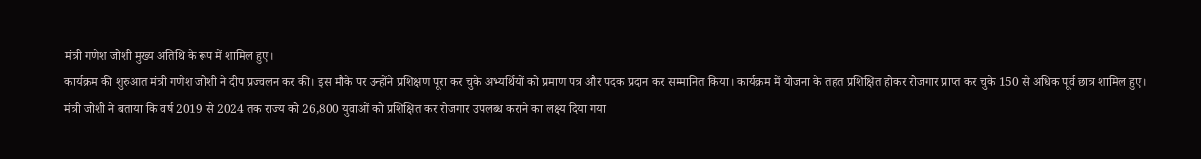मंत्री गणेश जोशी मुख्य अतिथि के रूप में शामिल हुए।
कार्यक्रम की शुरुआत मंत्री गणेश जोशी ने दीप प्रज्वलन कर की। इस मौके पर उन्होंने प्रशिक्षण पूरा कर चुके अभ्यर्थियों को प्रमाण पत्र और पदक प्रदान कर सम्मानित किया। कार्यक्रम में योजना के तहत प्रशिक्षित होकर रोजगार प्राप्त कर चुके 150 से अधिक पूर्व छात्र शामिल हुए।
मंत्री जोशी ने बताया कि वर्ष 2019 से 2024 तक राज्य को 26,800 युवाओं को प्रशिक्षित कर रोजगार उपलब्ध कराने का लक्ष्य दिया गया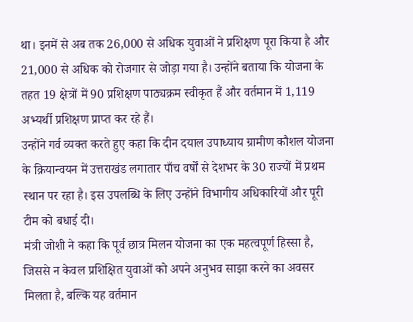था। इनमें से अब तक 26,000 से अधिक युवाओं ने प्रशिक्षण पूरा किया है और 21,000 से अधिक को रोजगार से जोड़ा गया है। उन्होंने बताया कि योजना के तहत 19 क्षेत्रों में 90 प्रशिक्षण पाठ्यक्रम स्वीकृत हैं और वर्तमान में 1,119 अभ्यर्थी प्रशिक्षण प्राप्त कर रहे हैं।
उन्होंने गर्व व्यक्त करते हुए कहा कि दीन दयाल उपाध्याय ग्रामीण कौशल योजना के क्रियान्वयन में उत्तराखंड लगातार पाँच वर्षों से देशभर के 30 राज्यों में प्रथम स्थान पर रहा है। इस उपलब्धि के लिए उन्होंने विभागीय अधिकारियों और पूरी टीम को बधाई दी।
मंत्री जोशी ने कहा कि पूर्व छात्र मिलन योजना का एक महत्वपूर्ण हिस्सा है, जिससे न केवल प्रशिक्षित युवाओं को अपने अनुभव साझा करने का अवसर मिलता है, बल्कि यह वर्तमान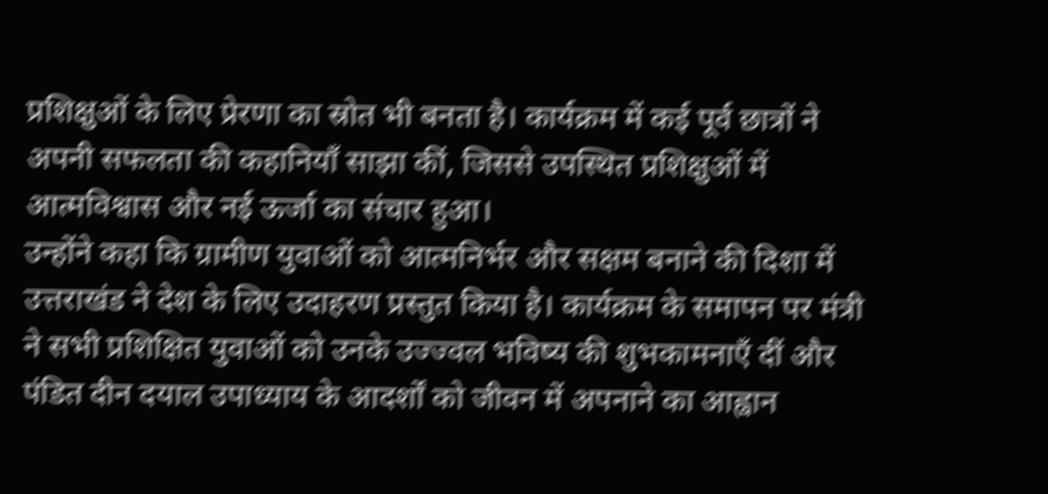प्रशिक्षुओं के लिए प्रेरणा का स्रोत भी बनता है। कार्यक्रम में कई पूर्व छात्रों ने अपनी सफलता की कहानियाँ साझा कीं, जिससे उपस्थित प्रशिक्षुओं में आत्मविश्वास और नई ऊर्जा का संचार हुआ।
उन्होंने कहा कि ग्रामीण युवाओं को आत्मनिर्भर और सक्षम बनाने की दिशा में उत्तराखंड ने देश के लिए उदाहरण प्रस्तुत किया है। कार्यक्रम के समापन पर मंत्री ने सभी प्रशिक्षित युवाओं को उनके उज्ज्वल भविष्य की शुभकामनाएँ दीं और पंडित दीन दयाल उपाध्याय के आदर्शों को जीवन में अपनाने का आह्वान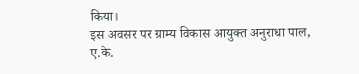किया।
इस अवसर पर ग्राम्य विकास आयुक्त अनुराधा पाल, ए.के.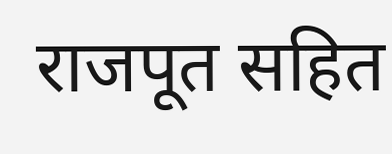राजपूत सहित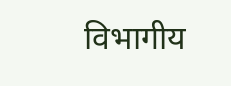विभागीय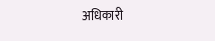अधिकारी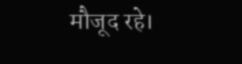मौजूद रहे।